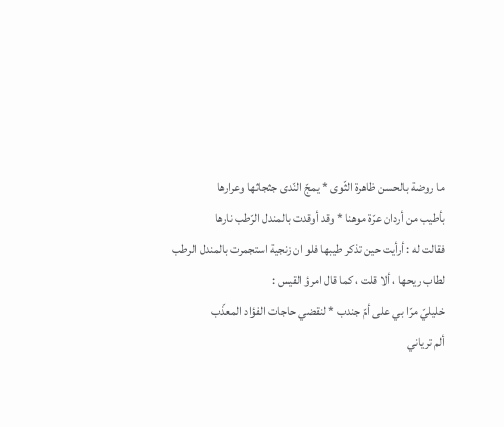ما روضة بالحسن ظاهرة الثّوى * يمجّ النّدى جثجاثها وعرارها
بأطيب من أردان عرّة موهنا * وقد أوقدت بالمندل الرّطب نارها
فقالت له : أرأيت حين تذكر طيبها فلو ان زنجية استجمرت بالمندل الرطب لطاب ريحها ، ألا قلت ، كما قال امرؤ القيس :
خليليّ مرّا بي على أمّ جندب * لنقضي حاجات الفؤاد المعذّب
ألم ترياني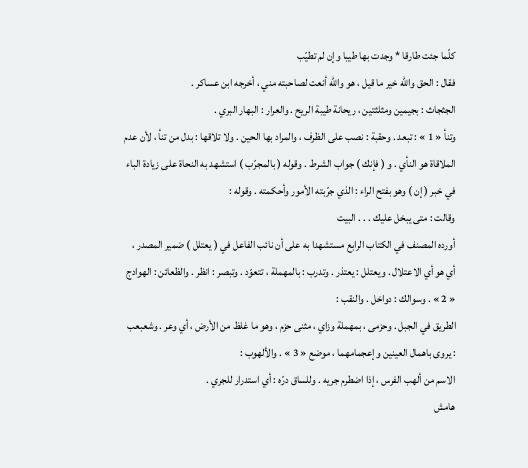كلّما جئت طارقا * وجدت بها طيبا وإن لم تطيّب
فقال : الحق واللّه خير ما قيل ، هو واللّه أنعت لصاحبته مني ، أخرجه ابن عساكر .
الجثجاث : بجيمين ومثلثتين ، ريحانة طيبة الريح . والعرار : البهار البري .
وتنأ « 1 » : تبعد . وحقبة : نصب على الظرف ، والمراد بها الحين . ولا تلاقها : بدل من تنأ ، لأن عدم الملاقاة هو النأي . و ( فإنك ) جواب الشرط . وقوله ( بالمجرّب ) استشهد به النحاة على زيادة الباء في خبر ( إن ) وهو بفتح الراء : الذي جرّبته الأمور وأحكمته . وقوله :
وقالت : متى يبخل عليك . . . البيت
أورده المصنف في الكتاب الرابع مستشهدا به على أن نائب الفاعل في ( يعتلل ) ضمير المصدر ، أي هو أي الاعتلال . ويعتلل : يعتذر . وتدرب : بالمهملة ، تتعوّد . وتبصر : انظر . والظعائن : الهوادج « 2 » . وسوالك : دواخل . والنقب :
الطريق في الجبل . وحزمى ، بمهملة وزاي ، مثنى حزم ، وهو ما غلظ من الأرض ، أي وعر . وشعبعب : يروى باهمال العينين وإعجمامهما ، موضع « 3 » . والألهوب :
الاسم من ألهب الفرس ، إذا اضطرم جريه . وللساق درّه : أي استدرار للجري .
هامش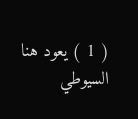( 1 ) يعود هنا السيوطي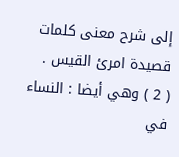إلى شرح معنى كلمات قصيدة امرئ القيس .
( 2 ) وهي أيضا : النساء في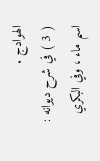الهوادج .
( 3 ) في شرح ديوانه : اسم ماء ، وفي البكري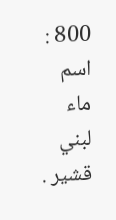800 : اسم ماء لبني قشير .